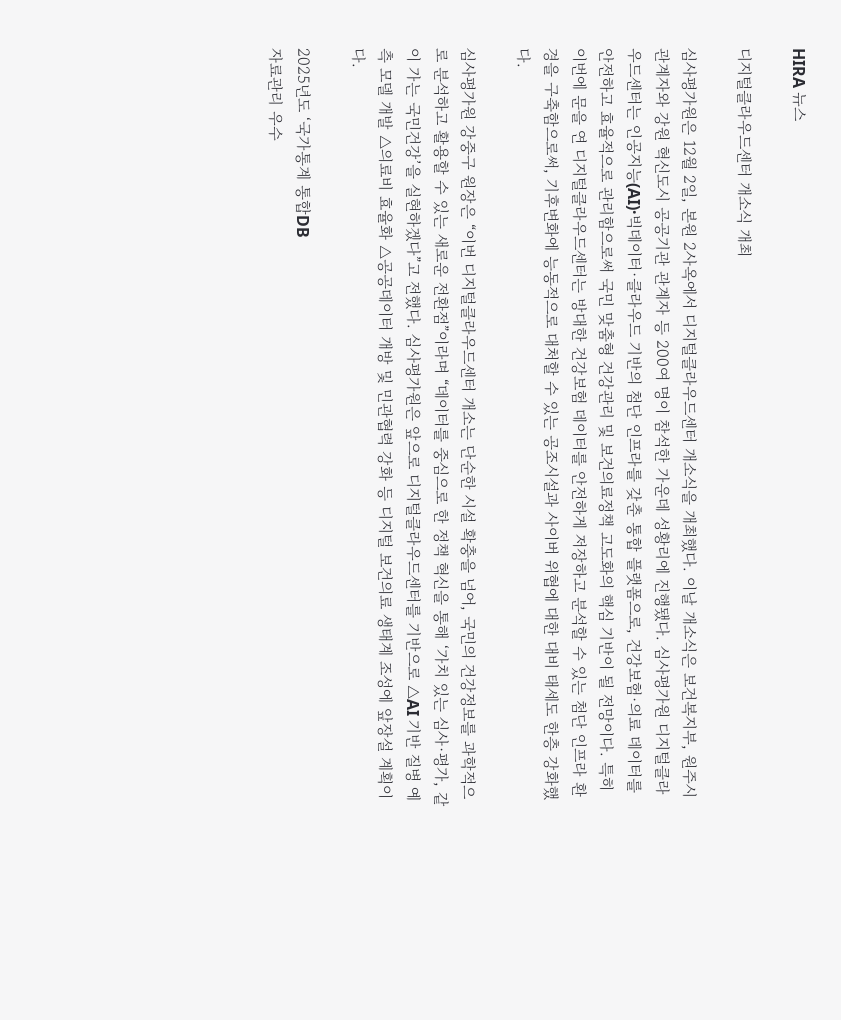HIRA 뉴스

디지털클라우드센터 개소식 개최

심사평가원은 12월 2일, 본원 2사옥에서 디지털클라우드센터 개소식을 개최했다. 이날 개소식은 보건복지부, 원주시 관계자와 강원 혁신도시 공공기관 관계자 등 200여 명이 참석한 가운데 성황리에 진행됐다. 심사평가원 디지털클라우드센터는 인공지능(AI)·빅데이터·클라우드 기반의 첨단 인프라를 갖춘 통합 플랫폼으로, 건강보험·의료 데이터를 안전하고 효율적으로 관리함으로써 국민 맞춤형 건강관리 및 보건의료정책 고도화의 핵심 기반이 될 전망이다. 특히 이번에 문을 연 디지털클라우드센터는 방대한 건강보험 데이터를 안전하게 저장하고 분석할 수 있는 첨단 인프라 환경을 구축함으로써, 기후변화에 능동적으로 대처할 수 있는 공조시설과 사이버 위협에 대한 대비 태세도 한층 강화했다.

심사평가원 강중구 원장은 “이번 디지털클라우드센터 개소는 단순한 시설 확충을 넘어, 국민의 건강정보를 과학적으로 분석하고 활용할 수 있는 새로운 전환점”이라며 “데이터를 중심으로 한 정책 혁신을 통해 ‘가치 있는 심사·평가, 같이 가는 국민건강’을 실현하겠다”고 전했다. 심사평가원은 앞으로 디지털클라우드센터를 기반으로 △AI 기반 질병 예측 모델 개발 △의료비 효율화 △공공데이터 개방 및 민관협력 강화 등 디지털 보건의료 생태계 조성에 앞장설 계획이다.

2025년도 ‘국가통계 통합DB
자료관리 우수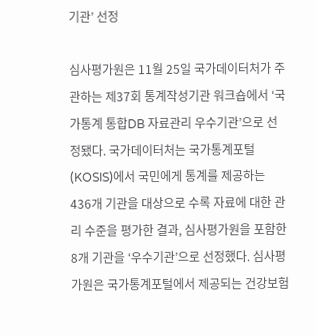기관’ 선정

심사평가원은 11월 25일 국가데이터처가 주관하는 제37회 통계작성기관 워크숍에서 ‘국가통계 통합DB 자료관리 우수기관’으로 선정됐다. 국가데이터처는 국가통계포털(KOSIS)에서 국민에게 통계를 제공하는 436개 기관을 대상으로 수록 자료에 대한 관리 수준을 평가한 결과, 심사평가원을 포함한 8개 기관을 ‘우수기관’으로 선정했다. 심사평가원은 국가통계포털에서 제공되는 건강보험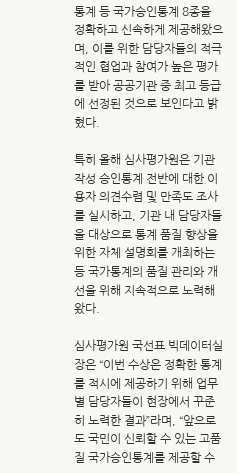통계 등 국가승인통계 8종을 정확하고 신속하게 제공해왔으며, 이를 위한 담당자들의 적극적인 협업과 참여가 높은 평가를 받아 공공기관 중 최고 등급에 선정된 것으로 보인다고 밝혔다.

특히 올해 심사평가원은 기관작성 승인통계 전반에 대한 이용자 의견수렴 및 만족도 조사를 실시하고, 기관 내 담당자들을 대상으로 통계 품질 향상을 위한 자체 설명회를 개최하는 등 국가통계의 품질 관리와 개선을 위해 지속적으로 노력해왔다.

심사평가원 국선표 빅데이터실장은 “이번 수상은 정확한 통계를 적시에 제공하기 위해 업무별 담당자들이 현장에서 꾸준히 노력한 결과”라며, “앞으로도 국민이 신뢰할 수 있는 고품질 국가승인통계를 제공할 수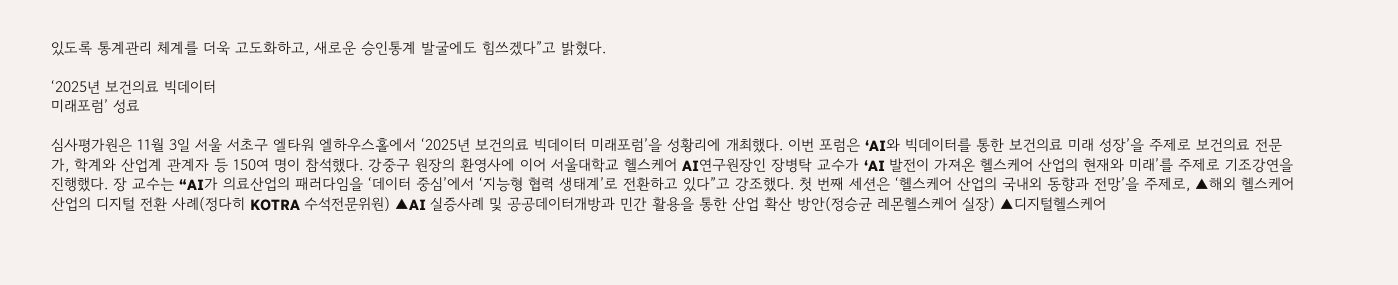있도록 통계관리 체계를 더욱 고도화하고, 새로운 승인통계 발굴에도 힘쓰겠다”고 밝혔다.

‘2025년 보건의료 빅데이터
미래포럼’ 성료

심사평가원은 11월 3일 서울 서초구 엘타워 엘하우스홀에서 ‘2025년 보건의료 빅데이터 미래포럼’을 성황리에 개최했다. 이번 포럼은 ‘AI와 빅데이터를 통한 보건의료 미래 성장’을 주제로 보건의료 전문가, 학계와 산업계 관계자 등 150여 명이 참석했다. 강중구 원장의 환영사에 이어 서울대학교 헬스케어 AI연구원장인 장병탁 교수가 ‘AI 발전이 가져온 헬스케어 산업의 현재와 미래’를 주제로 기조강연을 진행했다. 장 교수는 “AI가 의료산업의 패러다임을 ‘데이터 중심’에서 ‘지능형 협력 생태계’로 전환하고 있다”고 강조했다. 첫 번째 세션은 ‘헬스케어 산업의 국내외 동향과 전망’을 주제로, ▲해외 헬스케어 산업의 디지털 전환 사례(정다히 KOTRA 수석전문위원) ▲AI 실증사례 및 공공데이터개방과 민간 활용을 통한 산업 확산 방안(정승균 레몬헬스케어 실장) ▲디지털헬스케어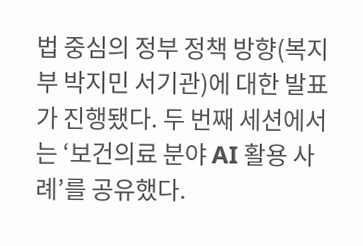법 중심의 정부 정책 방향(복지부 박지민 서기관)에 대한 발표가 진행됐다. 두 번째 세션에서는 ‘보건의료 분야 AI 활용 사례’를 공유했다.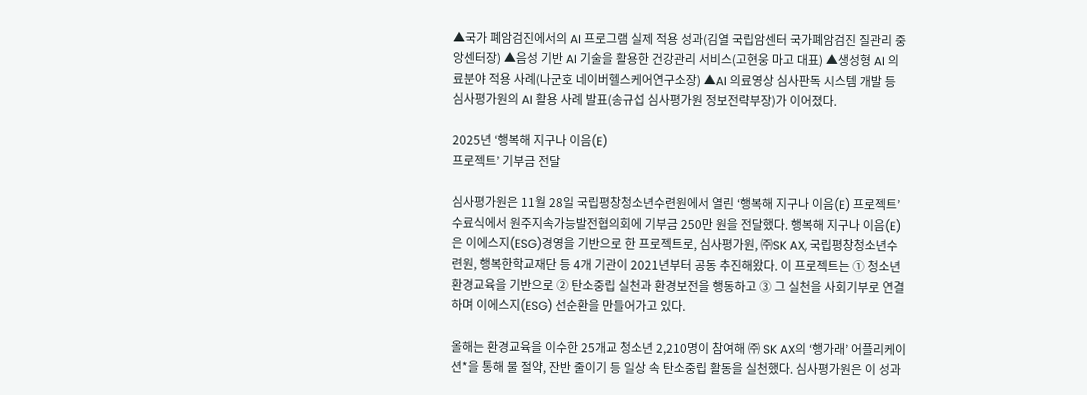▲국가 폐암검진에서의 AI 프로그램 실제 적용 성과(김열 국립암센터 국가폐암검진 질관리 중앙센터장) ▲음성 기반 AI 기술을 활용한 건강관리 서비스(고현웅 마고 대표) ▲생성형 AI 의료분야 적용 사례(나군호 네이버헬스케어연구소장) ▲AI 의료영상 심사판독 시스템 개발 등 심사평가원의 AI 활용 사례 발표(송규섭 심사평가원 정보전략부장)가 이어졌다.

2025년 ‘행복해 지구나 이음(E)
프로젝트’ 기부금 전달

심사평가원은 11월 28일 국립평창청소년수련원에서 열린 ‘행복해 지구나 이음(E) 프로젝트’ 수료식에서 원주지속가능발전협의회에 기부금 250만 원을 전달했다. 행복해 지구나 이음(E)은 이에스지(ESG)경영을 기반으로 한 프로젝트로, 심사평가원, ㈜SK AX, 국립평창청소년수련원, 행복한학교재단 등 4개 기관이 2021년부터 공동 추진해왔다. 이 프로젝트는 ① 청소년 환경교육을 기반으로 ② 탄소중립 실천과 환경보전을 행동하고 ③ 그 실천을 사회기부로 연결하며 이에스지(ESG) 선순환을 만들어가고 있다.

올해는 환경교육을 이수한 25개교 청소년 2,210명이 참여해 ㈜ SK AX의 ‘행가래’ 어플리케이션*을 통해 물 절약, 잔반 줄이기 등 일상 속 탄소중립 활동을 실천했다. 심사평가원은 이 성과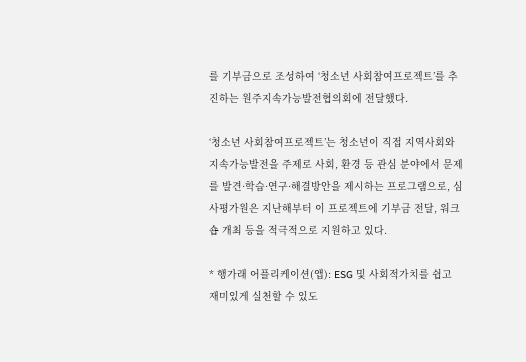를 기부금으로 조성하여 ‘청소년 사회참여프로젝트’를 추진하는 원주지속가능발전협의회에 전달했다.

‘청소년 사회참여프로젝트’는 청소년이 직접 지역사회와 지속가능발전을 주제로 사회, 환경 등 관심 분야에서 문제를 발견·학습·연구·해결방안을 제시하는 프로그램으로, 심사평가원은 지난해부터 이 프로젝트에 기부금 전달, 워크숍 개최 등을 적극적으로 지원하고 있다.

* 행가래 어플리케이션(앱): ESG 및 사회적가치를 쉽고 재미있게 실천할 수 있도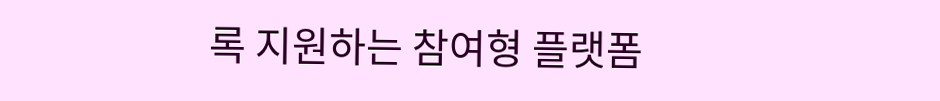록 지원하는 참여형 플랫폼